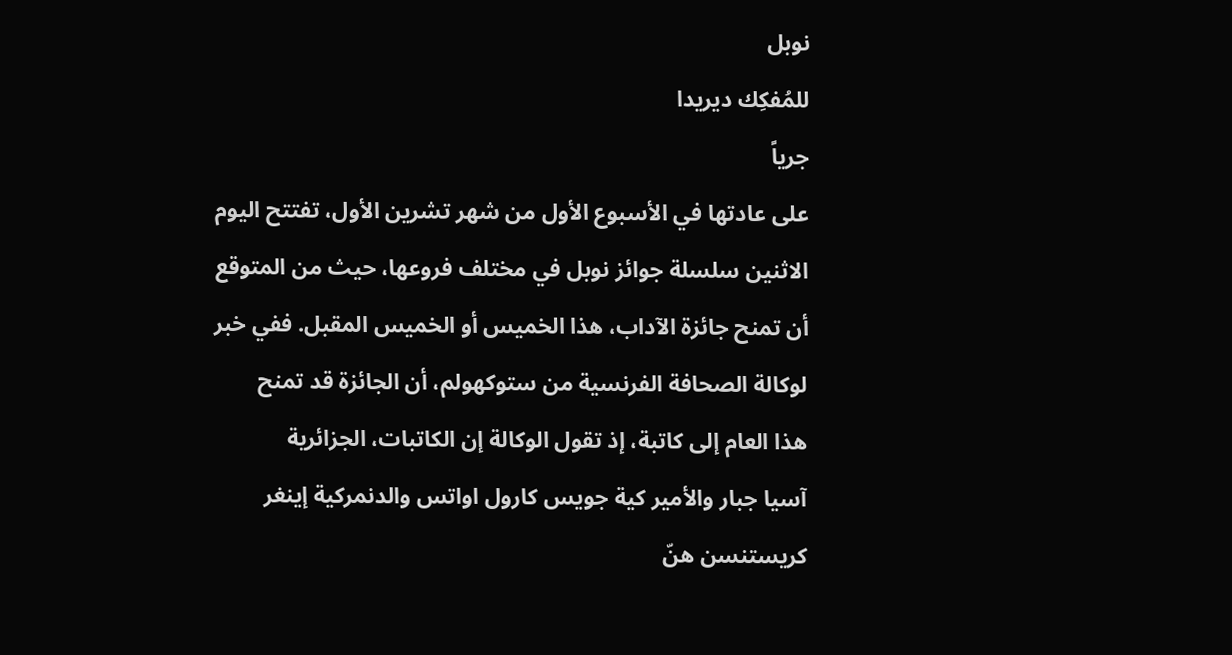نوبل
للمُفكِك ديريدا
جرياً
على عادتها في الأسبوع الأول من شهر تشرين الأول، تفتتح اليوم
الاثنين سلسلة جوائز نوبل في مختلف فروعها، حيث من المتوقع
أن تمنح جائزة الآداب، هذا الخميس أو الخميس المقبل. ففي خبر
لوكالة الصحافة الفرنسية من ستوكهولم، أن الجائزة قد تمنح
هذا العام إلى كاتبة، إذ تقول الوكالة إن الكاتبات، الجزائرية
آسيا جبار والأمير كية جويس كارول اواتس والدنمركية إينغر
كريستنسن هنّ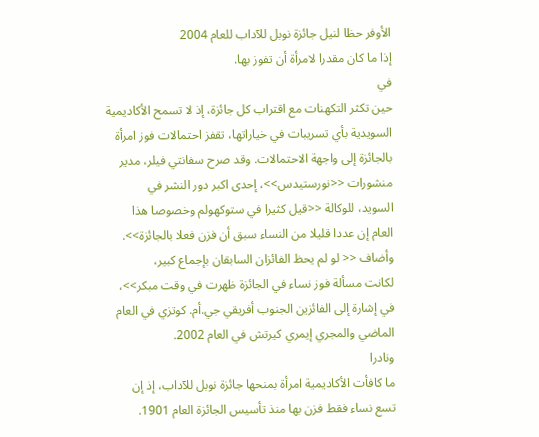الأوفر حظا لنيل جائزة نوبل للآداب للعام 2004
إذا ما كان مقدرا لامرأة أن تفوز بها.
في
حين تكثر التكهنات مع اقتراب كل جائزة، إذ لا تسمح الأكاديمية
السويدية بأي تسريبات في خياراتها، تقفز احتمالات فوز امرأة
بالجائزة إلى واجهة الاحتمالات. وقد صرح سفانتي فيلر، مدير
منشورات <<نورستيدس>>، إحدى اكبر دور النشر في
السويد، للوكالة <<قيل كثيرا في ستوكهولم وخصوصا هذا
العام إن عددا قليلا من النساء سبق أن فزن فعلا بالجائزة>>.
وأضاف << لو لم يحظ الفائزان السابقان بإجماع كبير،
لكانت مسألة فوز نساء في الجائزة ظهرت في وقت مبكر>>،
في إشارة إلى الفائزين الجنوب أفريقي جي.أم. كوتزي في العام
الماضي والمجري إيمري كيرتش في العام 2002.
ونادرا
ما كافأت الأكاديمية امرأة بمنحها جائزة نوبل للآداب، إذ إن
تسع نساء فقط فزن بها منذ تأسيس الجائزة العام 1901.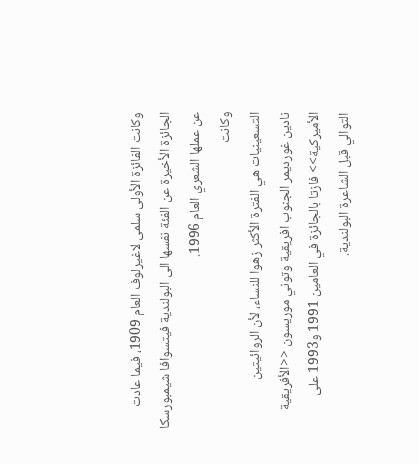وكانت الفائزة الأولى سلمى لاغيرلوف العام 1909، فيما عادت
الجائزة الأخيرة عن الفئة نفسها الى البولندية فيتسوافا شيمبورسكا
عن عملها الشعري العام 1996.
وكانت
التسعينيات هي الفترة الأكثر زهوا للنساء، لأن الروائيتين
نادين غورديمر الجنوب افريقية وتوني موريسون <<الأفريقية
الأميركية>> فازتا بالجائزة في العامين 1991 و1993 على
التوالي قبل الشاعرة البولندية.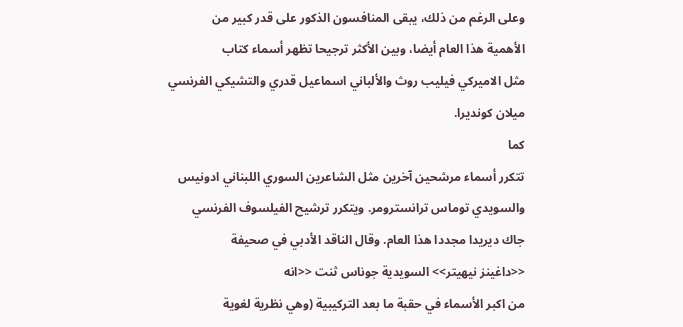وعلى الرغم من ذلك، يبقى المنافسون الذكور على قدر كبير من
الأهمية هذا العام أيضا، وبين الأكثر ترجيحا تظهر أسماء كتاب
مثل الاميركي فيليب روث والألباني اسماعيل قدري والتشيكي الفرنسي
ميلان كونديرا.
كما
تتكرر أسماء مرشحين آخرين مثل الشاعرين السوري اللبناني ادونيس
والسويدي توماس ترانسترومر. ويتكرر ترشيح الفيلسوف الفرنسي
جاك ديريدا مجددا هذا العام. وقال الناقد الأدبي في صحيفة
<<داغينز نيهيتر>> السويدية جوناس ثنت <<انه
من اكبر الأسماء في حقبة ما بعد التركيبية (وهي نظرية لغوية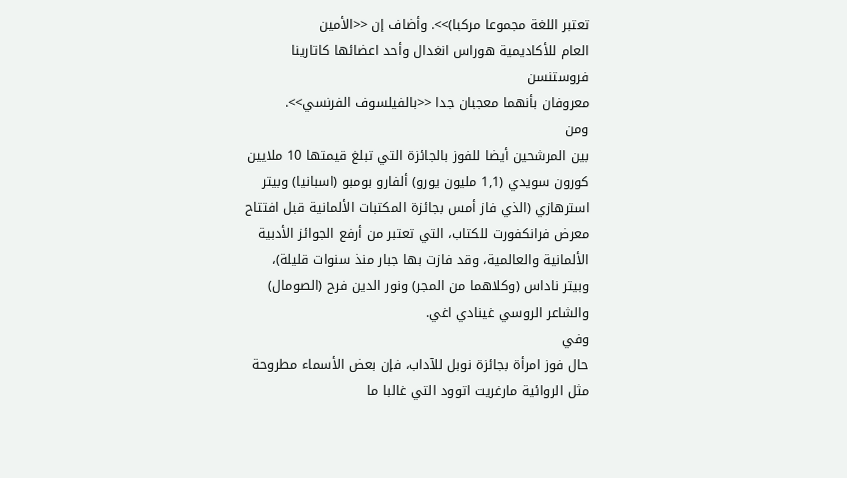تعتبر اللغة مجموعا مركبا)>>. وأضاف إن <<الأمين
العام للأكاديمية هوراس انغدال وأحد اعضائها كاتارينا فروستنسن
معروفان بأنهما معجبان جدا <<بالفيلسوف الفرنسي>>.
ومن
بين المرشحين أيضا للفوز بالجائزة التي تبلغ قيمتها 10 ملايين
كورون سويدي (1,1 مليون يورو) ألفارو بومبو (اسبانيا) وبيتر
استرهازي (الذي فاز أمس بجائزة المكتبات الألمانية قبل افتتاح
معرض فرانكفورت للكتاب، التي تعتبر من أرفع الجوائز الأدبية
الألمانية والعالمية، وقد فازت بها جبار منذ سنوات قليلة)،
وبيتر ناداس (وكلاهما من المجر) ونور الدين فرح (الصومال)
والشاعر الروسي غينادي اغي.
وفي
حال فوز امرأة بجائزة نوبل للآداب، فإن بعض الأسماء مطروحة
مثل الروائية مارغريت اتوود التي غالبا ما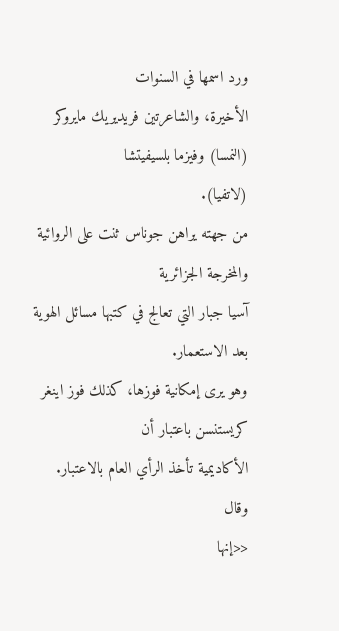ورد اسمها في السنوات
الأخيرة، والشاعرتين فريديريك مايروكر (النمسا) وفيزما بلسيفيتشا
(لاتفيا).
من جهته يراهن جوناس ثنت على الروائية والمخرجة الجزائرية
آسيا جبار التي تعالج في كتبها مسائل الهوية بعد الاستعمار.
وهو يرى إمكانية فوزها، كذلك فوز اينغر كريستنسن باعتبار أن
الأكاديمية تأخذ الرأي العام بالاعتبار.
وقال
<<إنها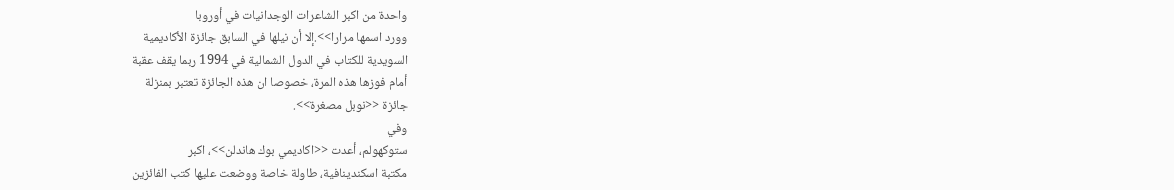واحدة من اكبر الشاعرات الوجدانيات في أوروبا
وورد اسمها مرارا>>.إلا أن نيلها في السابق جائزة الأكاديمية
السويدية للكتاب في الدول الشمالية في 1994 ربما يقف عقبة
أمام فوزها هذه المرة، خصوصا ان هذه الجائزة تعتبر بمنزلة
جائزة <<نوبل مصغرة>>.
وفي
ستوكهولم، أعدت <<اكاديمي بوك هاندلن>>، اكبر
مكتبة اسكندينافية، طاولة خاصة ووضعت عليها كتب الفائزين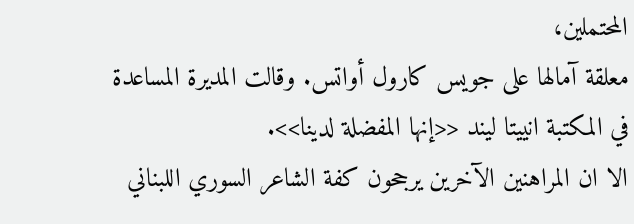المحتملين،
معلقة آمالها على جويس كارول أواتس. وقالت المديرة المساعدة
في المكتبة انييتا ليند <<إنها المفضلة لدينا>>.
الا ان المراهنين الآخرين يرجحون كفة الشاعر السوري اللبناني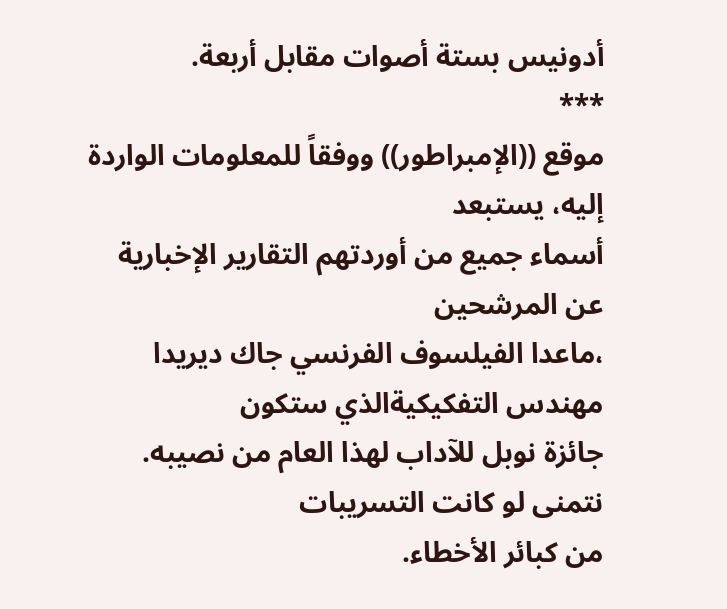أدونيس بستة أصوات مقابل أربعة.
***
موقع ((الإمبراطور)) ووفقاً للمعلومات الواردة إليه، يستبعد
أسماء جميع من أوردتهم التقارير الإخبارية عن المرشحين
،ماعدا الفيلسوف الفرنسي جاك ديريدا مهندس التفكيكيةالذي ستكون
جائزة نوبل للآداب لهذا العام من نصيبه. نتمنى لو كانت التسريبات
من كبائر الأخطاء.